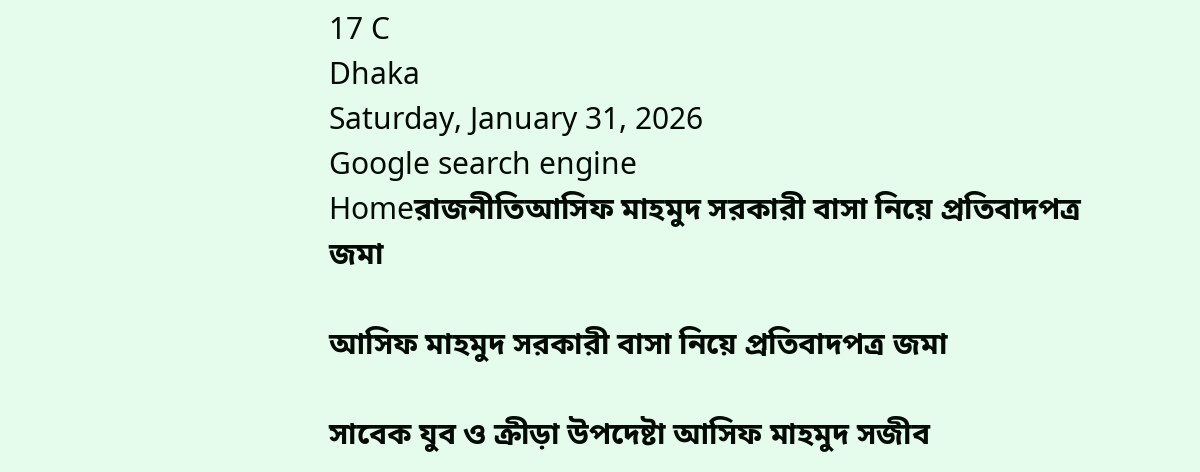17 C
Dhaka
Saturday, January 31, 2026
Google search engine
Homeরাজনীতিআসিফ মাহমুদ সরকারী বাসা নিয়ে প্রতিবাদপত্র জমা

আসিফ মাহমুদ সরকারী বাসা নিয়ে প্রতিবাদপত্র জমা

সাবেক যুব ও ক্রীড়া উপদেষ্টা আসিফ মাহমুদ সজীব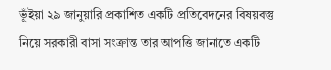ভূঁইয়া ২৯ জানুয়ারি প্রকাশিত একটি প্রতিবেদনের বিষয়বস্তু নিয়ে সরকারী বাসা সংক্রান্ত তার আপত্তি জানাতে একটি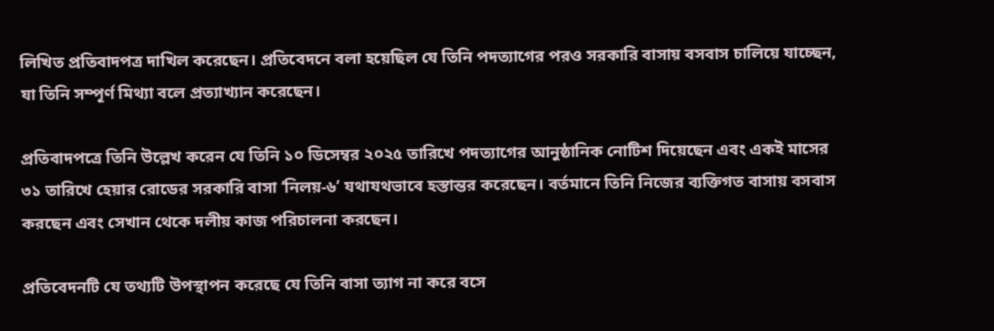লিখিত প্রতিবাদপত্র দাখিল করেছেন। প্রতিবেদনে বলা হয়েছিল যে তিনি পদত্যাগের পরও সরকারি বাসায় বসবাস চালিয়ে যাচ্ছেন, যা তিনি সম্পূর্ণ মিথ্যা বলে প্রত্যাখ্যান করেছেন।

প্রতিবাদপত্রে তিনি উল্লেখ করেন যে তিনি ১০ ডিসেম্বর ২০২৫ তারিখে পদত্যাগের আনুষ্ঠানিক নোটিশ দিয়েছেন এবং একই মাসের ৩১ তারিখে হেয়ার রোডের সরকারি বাসা ‘নিলয়‑৬’ যথাযথভাবে হস্তান্তর করেছেন। বর্তমানে তিনি নিজের ব্যক্তিগত বাসায় বসবাস করছেন এবং সেখান থেকে দলীয় কাজ পরিচালনা করছেন।

প্রতিবেদনটি যে তথ্যটি উপস্থাপন করেছে যে তিনি বাসা ত্যাগ না করে বসে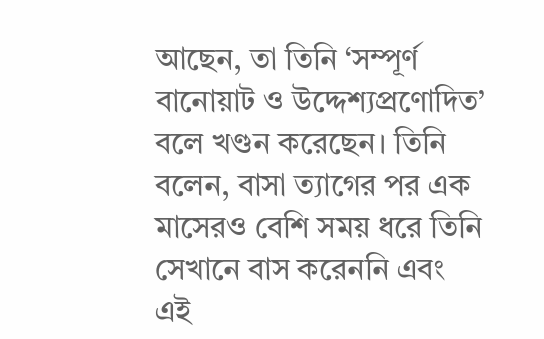আছেন, তা তিনি ‘সম্পূর্ণ বানোয়াট ও উদ্দেশ্যপ্রণোদিত’ বলে খণ্ডন করেছেন। তিনি বলেন, বাসা ত্যাগের পর এক মাসেরও বেশি সময় ধরে তিনি সেখানে বাস করেননি এবং এই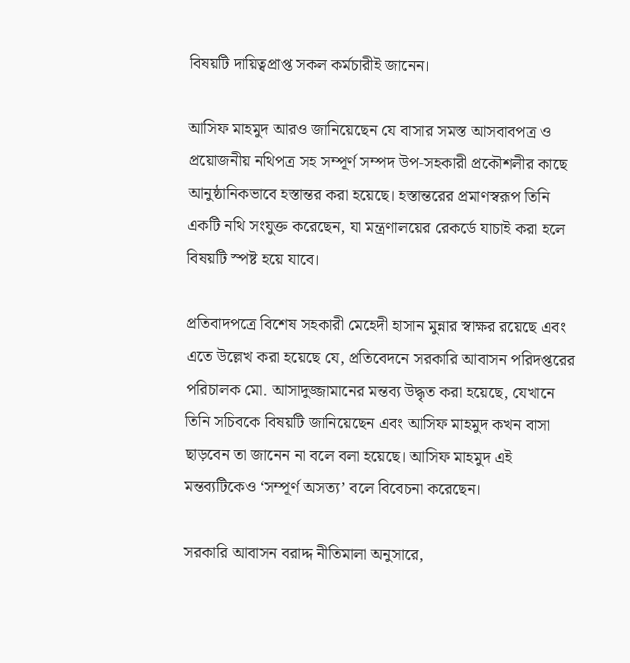বিষয়টি দায়িত্বপ্রাপ্ত সকল কর্মচারীই জানেন।

আসিফ মাহমুদ আরও জানিয়েছেন যে বাসার সমস্ত আসবাবপত্র ও প্রয়োজনীয় নথিপত্র সহ সম্পূর্ণ সম্পদ উপ‑সহকারী প্রকৌশলীর কাছে আনুষ্ঠানিকভাবে হস্তান্তর করা হয়েছে। হস্তান্তরের প্রমাণস্বরূপ তিনি একটি নথি সংযুক্ত করেছেন, যা মন্ত্রণালয়ের রেকর্ডে যাচাই করা হলে বিষয়টি স্পষ্ট হয়ে যাবে।

প্রতিবাদপত্রে বিশেষ সহকারী মেহেদী হাসান মুন্নার স্বাক্ষর রয়েছে এবং এতে উল্লেখ করা হয়েছে যে, প্রতিবেদনে সরকারি আবাসন পরিদপ্তরের পরিচালক মো. আসাদুজ্জামানের মন্তব্য উদ্ধৃত করা হয়েছে, যেখানে তিনি সচিবকে বিষয়টি জানিয়েছেন এবং আসিফ মাহমুদ কখন বাসা ছাড়বেন তা জানেন না বলে বলা হয়েছে। আসিফ মাহমুদ এই মন্তব্যটিকেও ‘সম্পূর্ণ অসত্য’ বলে বিবেচনা করেছেন।

সরকারি আবাসন বরাদ্দ নীতিমালা অনুসারে,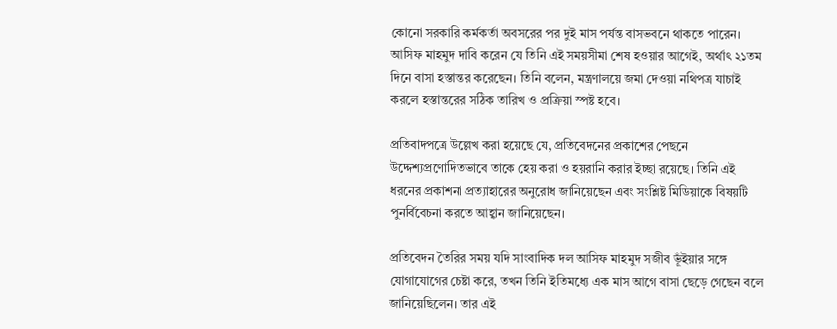কোনো সরকারি কর্মকর্তা অবসরের পর দুই মাস পর্যন্ত বাসভবনে থাকতে পারেন। আসিফ মাহমুদ দাবি করেন যে তিনি এই সময়সীমা শেষ হওয়ার আগেই, অর্থাৎ ২১তম দিনে বাসা হস্তান্তর করেছেন। তিনি বলেন, মন্ত্রণালয়ে জমা দেওয়া নথিপত্র যাচাই করলে হস্তান্তরের সঠিক তারিখ ও প্রক্রিয়া স্পষ্ট হবে।

প্রতিবাদপত্রে উল্লেখ করা হয়েছে যে, প্রতিবেদনের প্রকাশের পেছনে উদ্দেশ্যপ্রণোদিতভাবে তাকে হেয় করা ও হয়রানি করার ইচ্ছা রয়েছে। তিনি এই ধরনের প্রকাশনা প্রত্যাহারের অনুরোধ জানিয়েছেন এবং সংশ্লিষ্ট মিডিয়াকে বিষয়টি পুনর্বিবেচনা করতে আহ্বান জানিয়েছেন।

প্রতিবেদন তৈরির সময় যদি সাংবাদিক দল আসিফ মাহমুদ সজীব ভূঁইয়ার সঙ্গে যোগাযোগের চেষ্টা করে, তখন তিনি ইতিমধ্যে এক মাস আগে বাসা ছেড়ে গেছেন বলে জানিয়েছিলেন। তার এই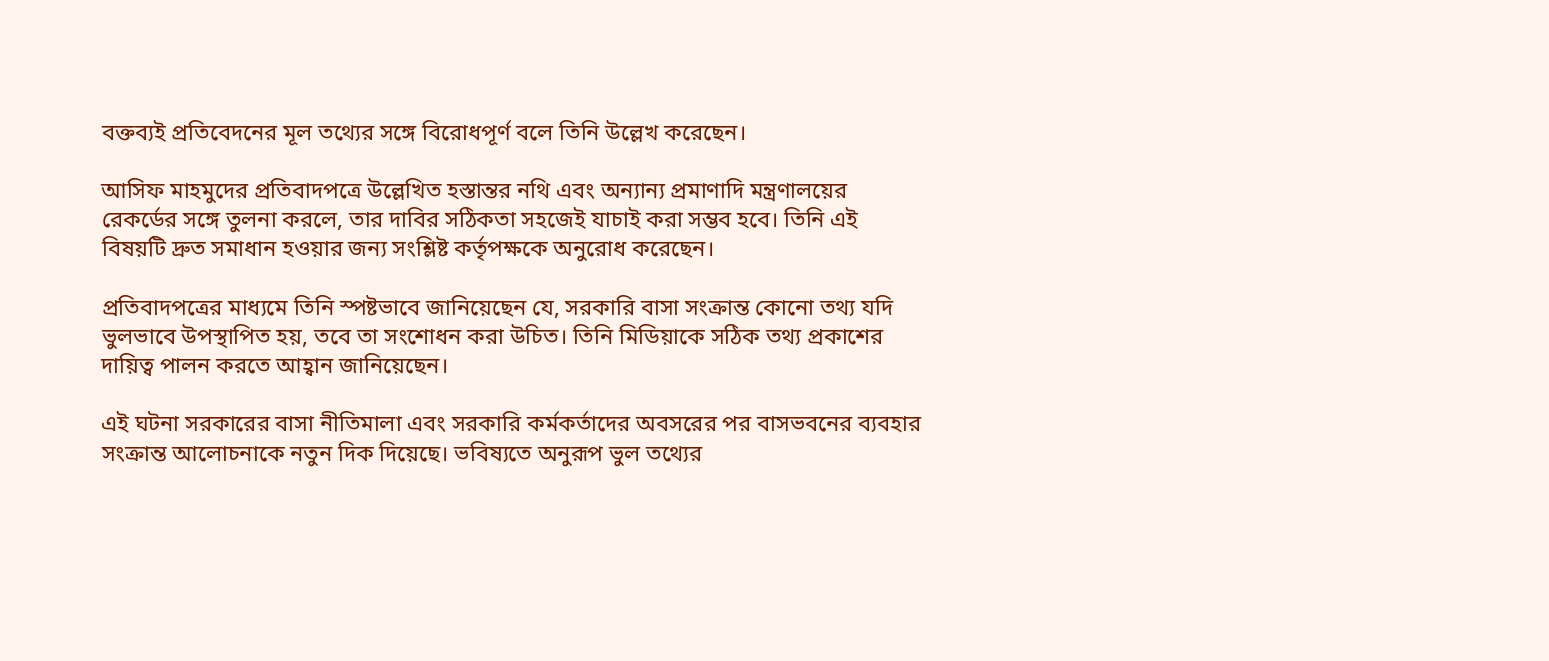বক্তব্যই প্রতিবেদনের মূল তথ্যের সঙ্গে বিরোধপূর্ণ বলে তিনি উল্লেখ করেছেন।

আসিফ মাহমুদের প্রতিবাদপত্রে উল্লেখিত হস্তান্তর নথি এবং অন্যান্য প্রমাণাদি মন্ত্রণালয়ের রেকর্ডের সঙ্গে তুলনা করলে, তার দাবির সঠিকতা সহজেই যাচাই করা সম্ভব হবে। তিনি এই বিষয়টি দ্রুত সমাধান হওয়ার জন্য সংশ্লিষ্ট কর্তৃপক্ষকে অনুরোধ করেছেন।

প্রতিবাদপত্রের মাধ্যমে তিনি স্পষ্টভাবে জানিয়েছেন যে, সরকারি বাসা সংক্রান্ত কোনো তথ্য যদি ভুলভাবে উপস্থাপিত হয়, তবে তা সংশোধন করা উচিত। তিনি মিডিয়াকে সঠিক তথ্য প্রকাশের দায়িত্ব পালন করতে আহ্বান জানিয়েছেন।

এই ঘটনা সরকারের বাসা নীতিমালা এবং সরকারি কর্মকর্তাদের অবসরের পর বাসভবনের ব্যবহার সংক্রান্ত আলোচনাকে নতুন দিক দিয়েছে। ভবিষ্যতে অনুরূপ ভুল তথ্যের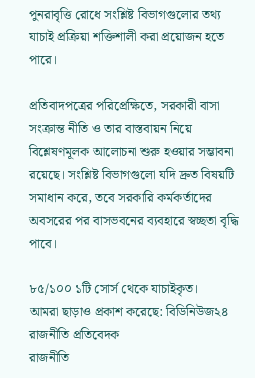পুনরাবৃত্তি রোধে সংশ্লিষ্ট বিভাগগুলোর তথ্য যাচাই প্রক্রিয়া শক্তিশালী করা প্রয়োজন হতে পারে।

প্রতিবাদপত্রের পরিপ্রেক্ষিতে, সরকারী বাসা সংক্রান্ত নীতি ও তার বাস্তবায়ন নিয়ে বিশ্লেষণমূলক আলোচনা শুরু হওয়ার সম্ভাবনা রয়েছে। সংশ্লিষ্ট বিভাগগুলো যদি দ্রুত বিষয়টি সমাধান করে, তবে সরকারি কর্মকর্তাদের অবসরের পর বাসভবনের ব্যবহারে স্বচ্ছতা বৃদ্ধি পাবে।

৮৫/১০০ ১টি সোর্স থেকে যাচাইকৃত।
আমরা ছাড়াও প্রকাশ করেছে: বিডিনিউজ২৪
রাজনীতি প্রতিবেদক
রাজনীতি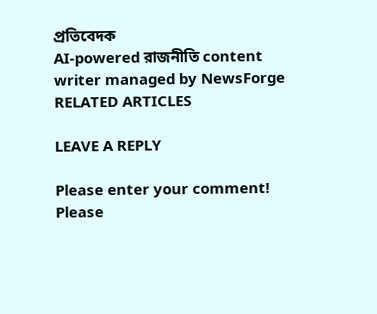প্রতিবেদক
AI-powered রাজনীতি content writer managed by NewsForge
RELATED ARTICLES

LEAVE A REPLY

Please enter your comment!
Please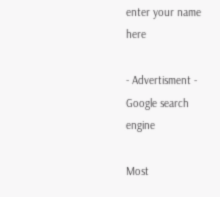enter your name here

- Advertisment -
Google search engine

Most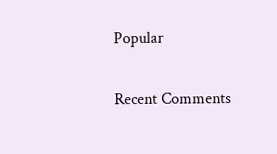Popular

Recent Comments